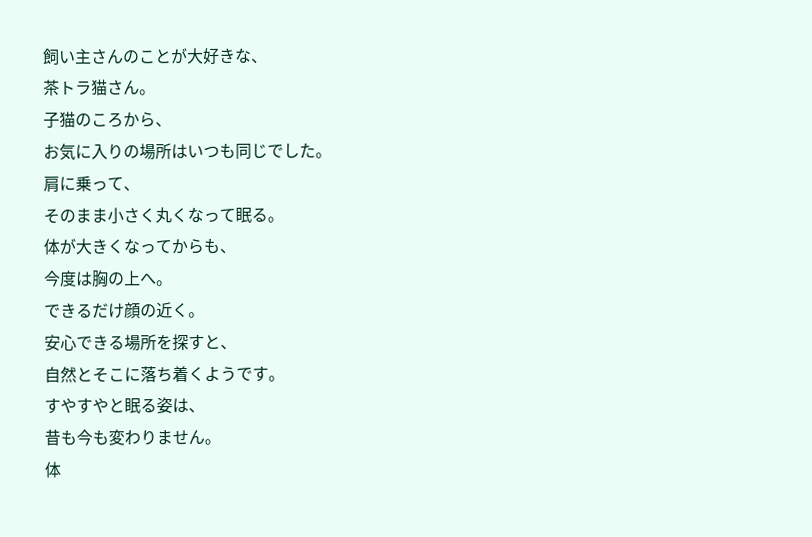飼い主さんのことが大好きな、
茶トラ猫さん。
子猫のころから、
お気に入りの場所はいつも同じでした。
肩に乗って、
そのまま小さく丸くなって眠る。
体が大きくなってからも、
今度は胸の上へ。
できるだけ顔の近く。
安心できる場所を探すと、
自然とそこに落ち着くようです。
すやすやと眠る姿は、
昔も今も変わりません。
体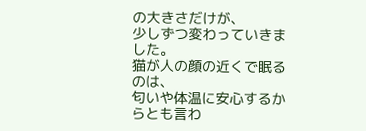の大きさだけが、
少しずつ変わっていきました。
猫が人の顔の近くで眠るのは、
匂いや体温に安心するからとも言わ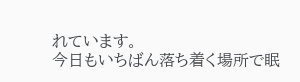れています。
今日もいちばん落ち着く場所で眠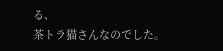る、
茶トラ猫さんなのでした。